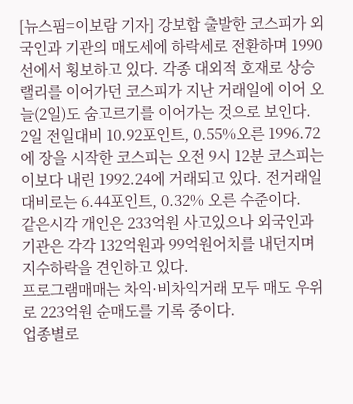[뉴스핌=이보람 기자] 강보합 출발한 코스피가 외국인과 기관의 매도세에 하락세로 전환하며 1990선에서 횡보하고 있다. 각종 대외적 호재로 상승랠리를 이어가던 코스피가 지난 거래일에 이어 오늘(2일)도 숨고르기를 이어가는 것으로 보인다.
2일 전일대비 10.92포인트, 0.55%오른 1996.72에 장을 시작한 코스피는 오전 9시 12분 코스피는 이보다 내린 1992.24에 거래되고 있다. 전거래일 대비로는 6.44포인트, 0.32% 오른 수준이다.
같은시각 개인은 233억원 사고있으나 외국인과 기관은 각각 132억원과 99억원어치를 내던지며 지수하락을 견인하고 있다.
프로그램매매는 차익·비차익거래 모두 매도 우위로 223억원 순매도를 기록 중이다.
업종별로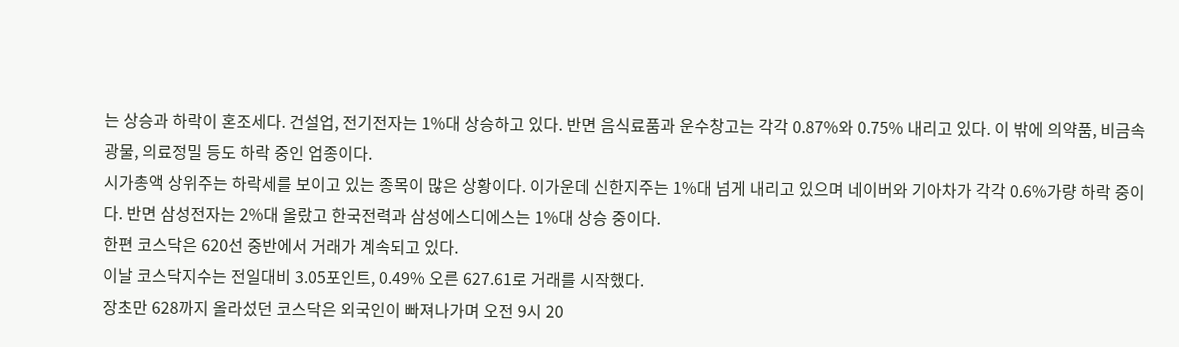는 상승과 하락이 혼조세다. 건설업, 전기전자는 1%대 상승하고 있다. 반면 음식료품과 운수창고는 각각 0.87%와 0.75% 내리고 있다. 이 밖에 의약품, 비금속광물, 의료정밀 등도 하락 중인 업종이다.
시가총액 상위주는 하락세를 보이고 있는 종목이 많은 상황이다. 이가운데 신한지주는 1%대 넘게 내리고 있으며 네이버와 기아차가 각각 0.6%가량 하락 중이다. 반면 삼성전자는 2%대 올랐고 한국전력과 삼성에스디에스는 1%대 상승 중이다.
한편 코스닥은 620선 중반에서 거래가 계속되고 있다.
이날 코스닥지수는 전일대비 3.05포인트, 0.49% 오른 627.61로 거래를 시작했다.
장초만 628까지 올라섰던 코스닥은 외국인이 빠져나가며 오전 9시 20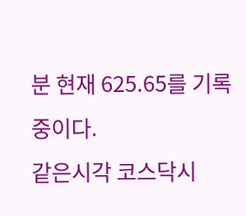분 현재 625.65를 기록 중이다.
같은시각 코스닥시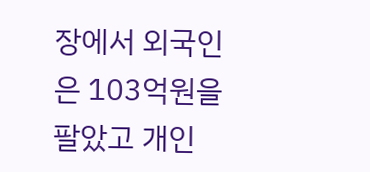장에서 외국인은 103억원을 팔았고 개인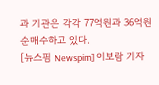과 기관은 각각 77억원과 36억원 순매수하고 있다.
[뉴스핌 Newspim] 이보람 기자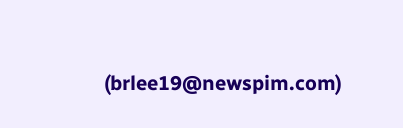(brlee19@newspim.com)